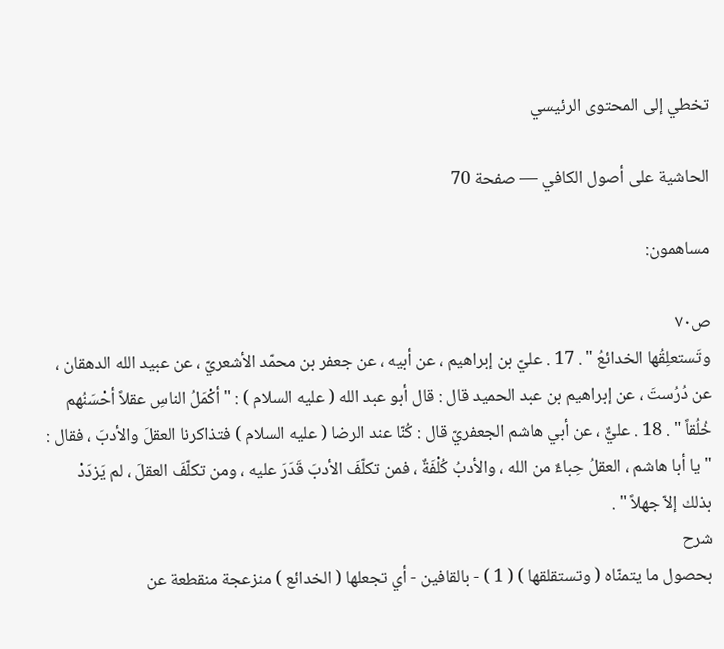تخطي إلى المحتوى الرئيسي

الحاشية على أصول الكافي — صفحة 70

مساهمون:

ص٧٠
وتَستعلِقُها الخدائعُ " . 17 . عليّ بن إبراهيم ، عن أبيه ، عن جعفر بن محمّد الأشعريّ ، عن عبيد الله الدهقان ، عن دُرُستَ ، عن إبراهيم بن عبد الحميد قال : قال أبو عبد الله ( عليه السلام ) : " أكْمَلُ الناسِ عقلاً أحْسَنُهم خُلُقاً " . 18 . عليٌّ ، عن أبي هاشم الجعفريّ قال : كُنّا عند الرضا ( عليه السلام ) فتذاكرنا العقلَ والأدبَ ، فقال : " يا أبا هاشم ، العقلُ حِباءٌ من الله ، والأدبُ كُلْفَةٌ ، فمن تكلّفَ الأدبَ قَدَرَ عليه ، ومن تكلّفَ العقلَ ، لم يَزدَدْ بذلك إلاّ جهلاً " .
شرح
بحصول ما يتمنّاه ( وتستقلقها ) ( 1 ) - بالقافين - أي تجعلها ( الخدائع ) منزعجة منقطعة عن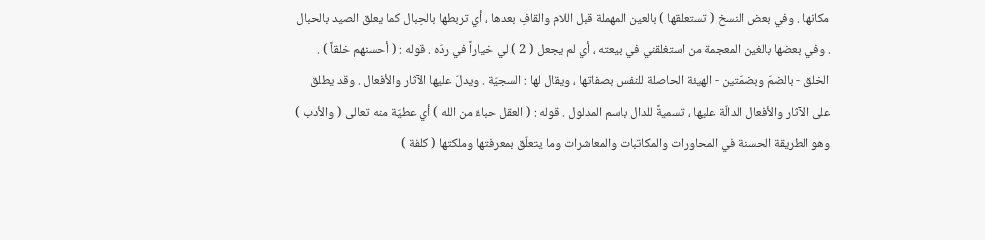مكانها . وفي بعض النسخ ( تستعلقها ) بالعين المهملة قبل اللام والقافِ بعدها ، أي تربطها بالحِبال كما يعلق الصيد بالحبال . وفي بعضها بالغين المعجمة من استغلقني في بيعته ، أي لم يجعل ( 2 ) لي خياراً في ردّه . قوله : ( أحسنهم خلقاً ) . الخلق - بالضمّ وبضمّتين - الهيئة الحاصلة للنفس بصفاتها ، ويقال لها : السجيّة . ويدلّ عليها الآثار والأفعال . وقد يطلق على الآثار والأفعال الدالّة عليها ، تسميةً للدال باسم المدلول . قوله : ( العقل حباءٌ من الله ) أي عطيّة منه تعالى ( والأدب ) وهو الطريقة الحسنة في المحاورات والمكاتبات والمعاشرات وما يتعلّق بمعرفتها وملكتها ( كلفة )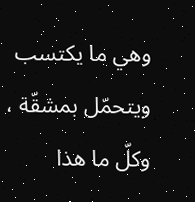وهي ما يكتسب ويتحمّل بمشقّة ، وكلّ ما هذا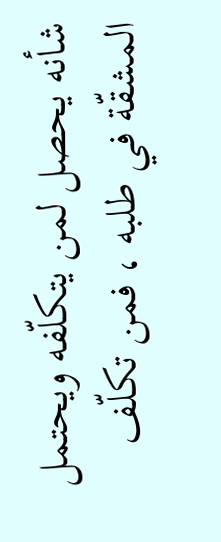شأنه يحصل لمن يتكلّفه ويحتمل المشقّة في طلبه ، فمن تكلّف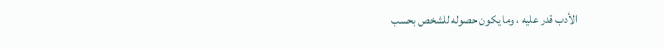الأدب قدر عليه ، وما يكون حصوله للشخص بحسب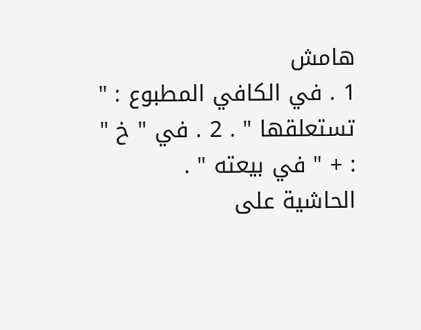هامش
1 . في الكافي المطبوع : " تستعلقها " . 2 . في " خ " : + " في بيعته " .
الحاشية على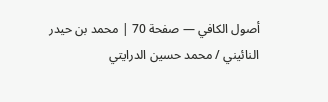أصول الكافي — صفحة 70 | محمد بن حيدر النائيني / محمد حسين الدرايتي